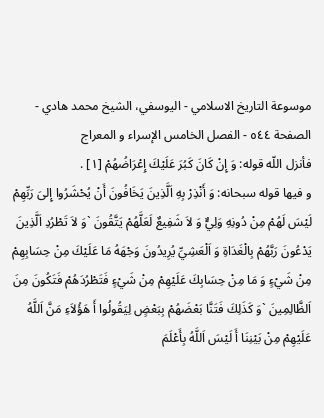موسوعة التاريخ الاسلامي - اليوسفي، الشيخ محمد هادي - الصفحة ٥٤٤ - الفصل الخامس الإسراء و المعراج
فأنزل اللّه قوله: وَ إِنْ كَانَ كَبُرَ عَلَيْكَ إِعْرَاضُهُمْ [١] .
و فيها قوله سبحانه: وَ أَنْذِرْ بِهِ اَلَّذِينَ يَخَافُونَ أَنْ يُحْشَرُوا إِلىَ رَبِّهِمْ لَيْسَ لَهُمْ مِنْ دُونِهِ وَلِيٌّ وَ لاَ شَفِيعٌ لَعَلَّهُمْ يَتَّقُونَ `وَ لاَ تَطْرُدِ اَلَّذِينَ يَدْعُونَ رَبَّهُمْ بِالْغَدَاةِ وَ اَلْعَشِيِّ يُرِيدُونَ وَجْهَهُ مَا عَلَيْكَ مِنْ حِسَابِهِمْ مِنْ شَيْءٍ وَ مَا مِنْ حِسَابِكَ عَلَيْهِمْ مِنْ شَيْءٍ فَتَطْرُدَهُمْ فَتَكُونَ مِنَ اَلظَّالِمِينَ `وَ كَذَلِكَ فَتَنَّا بَعْضَهُمْ بِبَعْضٍ لِيَقُولُوا أَ هَؤُلاَءِ مَنَّ اَللَّهُ عَلَيْهِمْ مِنْ بَيْنِنَا أَ لَيْسَ اَللَّهُ بِأَعْلَمَ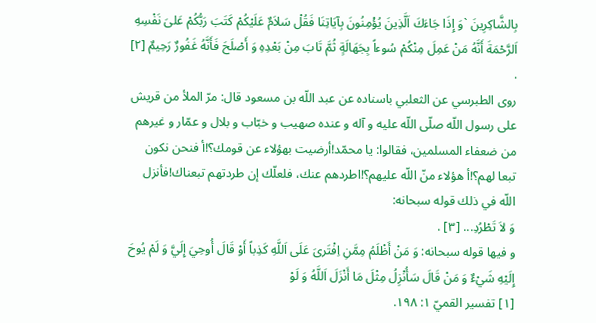بِالشَّاكِرِينَ `وَ إِذَا جَاءَكَ اَلَّذِينَ يُؤْمِنُونَ بِآيَاتِنَا فَقُلْ سَلاَمٌ عَلَيْكُمْ كَتَبَ رَبُّكُمْ عَلىَ نَفْسِهِ اَلرَّحْمَةَ أَنَّهُ مَنْ عَمِلَ مِنْكُمْ سُوءاً بِجَهَالَةٍ ثُمَّ تَابَ مِنْ بَعْدِهِ وَ أَصْلَحَ فَأَنَّهُ غَفُورٌ رَحِيمٌ [٢] .
روى الطبرسي عن الثعلبي باسناده عن عبد اللّه بن مسعود قال: مرّ الملأ من قريش على رسول اللّه صلّى اللّه عليه و آله و عنده صهيب و خبّاب و بلال و عمّار و غيرهم من ضعفاء المسلمين، فقالوا: يا محمّد!أرضيت بهؤلاء عن قومك؟!أ فنحن نكون تبعا لهم؟!أ هؤلاء منّ اللّه عليهم؟!اطردهم عنك، فلعلّك إن طردتهم تبعناك!فأنزل اللّه في ذلك قوله سبحانه:
وَ لاَ تَطْرُدِ... [٣] .
و فيها قوله سبحانه: وَ مَنْ أَظْلَمُ مِمَّنِ اِفْتَرىَ عَلَى اَللَّهِ كَذِباً أَوْ قَالَ أُوحِيَ إِلَيَّ وَ لَمْ يُوحَ إِلَيْهِ شَيْءٌ وَ مَنْ قَالَ سَأُنْزِلُ مِثْلَ مَا أَنْزَلَ اَللَّهُ وَ لَوْ
[١] تفسير القميّ ١: ١٩٨.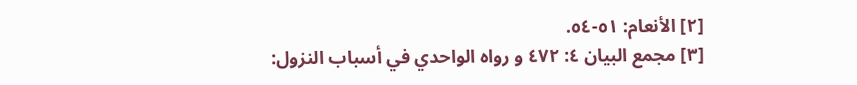[٢] الأنعام: ٥١-٥٤.
[٣] مجمع البيان ٤: ٤٧٢ و رواه الواحدي في أسباب النزول: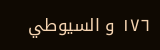١٧٦ و السيوطي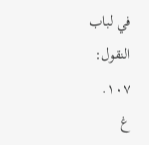في لباب النقول: ١٠٧.
غ